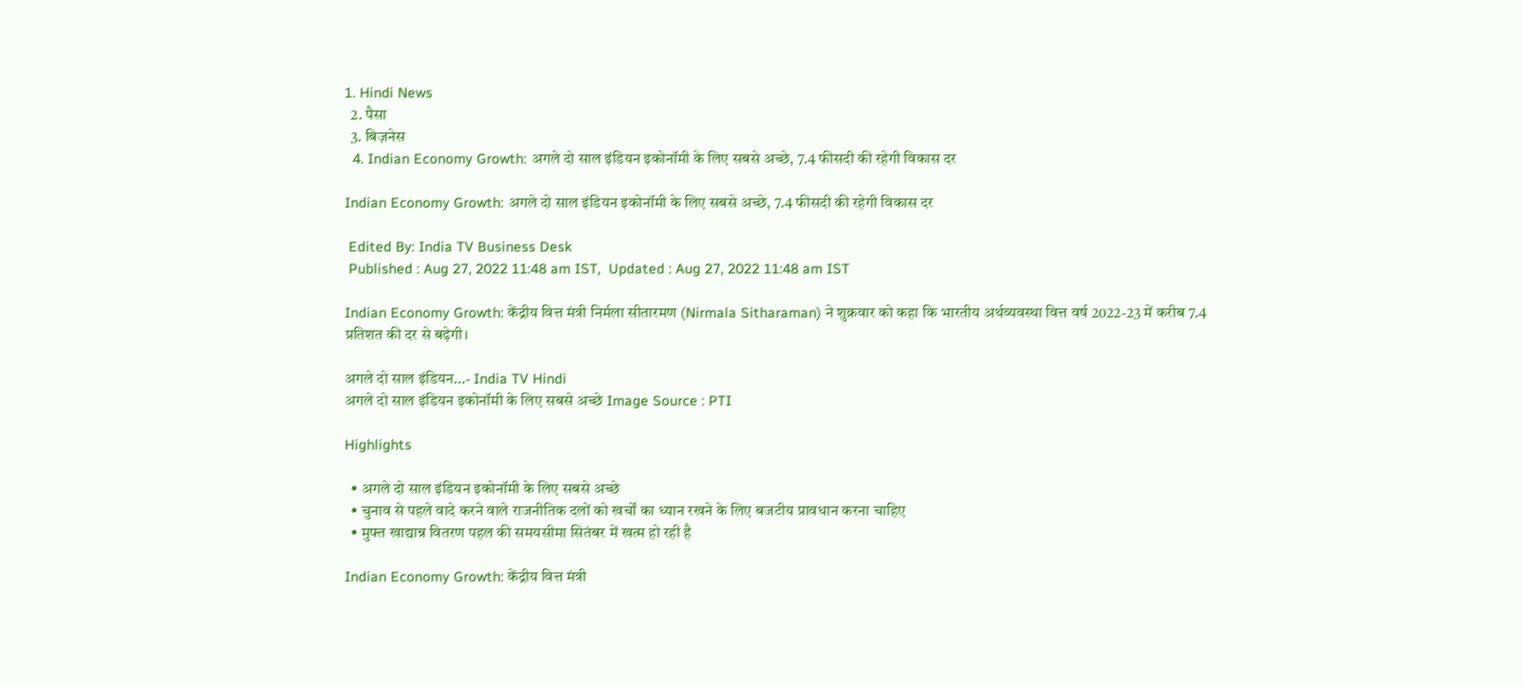1. Hindi News
  2. पैसा
  3. बिज़नेस
  4. Indian Economy Growth: अगले दो साल इंडियन इकोनॉमी के लिए सबसे अच्छे, 7.4 फीसदी की रहेगी विकास दर

Indian Economy Growth: अगले दो साल इंडियन इकोनॉमी के लिए सबसे अच्छे, 7.4 फीसदी की रहेगी विकास दर

 Edited By: India TV Business Desk
 Published : Aug 27, 2022 11:48 am IST,  Updated : Aug 27, 2022 11:48 am IST

Indian Economy Growth: केंद्रीय वित्त मंत्री निर्मला सीतारमण (Nirmala Sitharaman) ने शुक्रवार को कहा कि भारतीय अर्थव्यवस्था वित्त वर्ष 2022-23 में करीब 7.4 प्रतिशत की दर से बढ़ेगी।

अगले दो साल इंडियन...- India TV Hindi
अगले दो साल इंडियन इकोनॉमी के लिए सबसे अच्छे Image Source : PTI

Highlights

  • अगले दो साल इंडियन इकोनॉमी के लिए सबसे अच्छे
  • चुनाव से पहले वादे करने वाले राजनीतिक दलों को खर्चों का ध्यान रखने के लिए बजटीय प्रावधान करना चाहिए
  • मुफ्त खाद्यान्न वितरण पहल की समयसीमा सितंबर में खत्म हो रही है

Indian Economy Growth: केंद्रीय वित्त मंत्री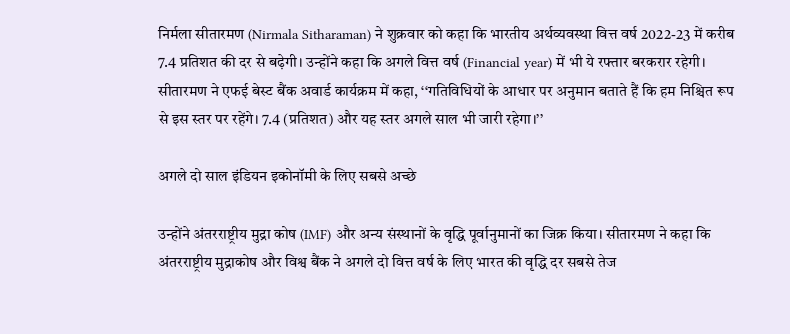निर्मला सीतारमण (Nirmala Sitharaman) ने शुक्रवार को कहा कि भारतीय अर्थव्यवस्था वित्त वर्ष 2022-23 में करीब 7.4 प्रतिशत की दर से बढ़ेगी। उन्होंने कहा कि अगले वित्त वर्ष (Financial year) में भी ये रफ्तार बरकरार रहेगी। सीतारमण ने एफई बेस्ट बैंक अवार्ड कार्यक्रम में कहा, ‘‘गतिविधियों के आधार पर अनुमान बताते हैं कि हम निश्चित रूप से इस स्तर पर रहेंगे। 7.4 (प्रतिशत) और यह स्तर अगले साल भी जारी रहेगा।’’

अगले दो साल इंडियन इकोनॉमी के लिए सबसे अच्छे

उन्होंने अंतरराष्ट्रीय मुद्रा कोष (IMF) और अन्य संस्थानों के वृद्धि पूर्वानुमानों का जिक्र किया। सीतारमण ने कहा कि अंतरराष्ट्रीय मुद्राकोष और विश्व बैंक ने अगले दो वित्त वर्ष के लिए भारत की वृद्धि दर सबसे तेज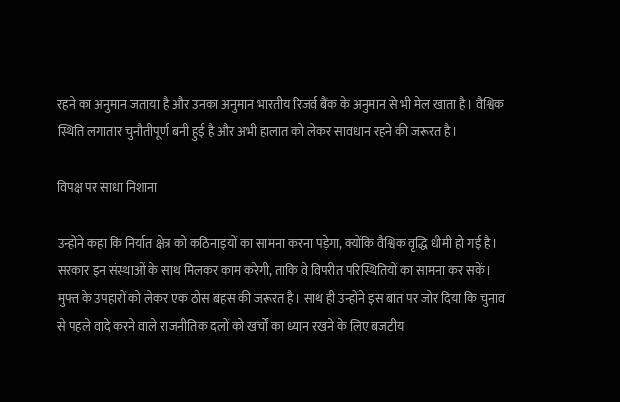रहने का अनुमान जताया है और उनका अनुमान भारतीय रिजर्व बैंक के अनुमान से भी मेल खाता है। वैश्विक स्थिति लगातार चुनौतीपूर्ण बनी हुई है और अभी हालात को लेकर सावधान रहने की जरूरत है।

विपक्ष पर साधा निशाना

उन्होंने कहा कि निर्यात क्षेत्र को कठिनाइयों का सामना करना पड़ेगा, क्योंकि वैश्विक वृद्धि धीमी हो गई है। सरकार इन संस्थाओं के साथ मिलकर काम करेगी, ताकि वे विपरीत परिस्थितियों का सामना कर सकें। मुफ्त के उपहारों को लेकर एक ठोस बहस की जरूरत है। साथ ही उन्होंने इस बात पर जोर दिया कि चुनाव से पहले वादे करने वाले राजनीतिक दलों को खर्चों का ध्यान रखने के लिए बजटीय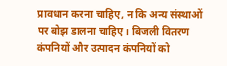प्रावधान करना चाहिए, न कि अन्य संस्थाओं पर बोझ डालना चाहिए। बिजली वितरण कंपनियों और उत्पादन कंपनियों को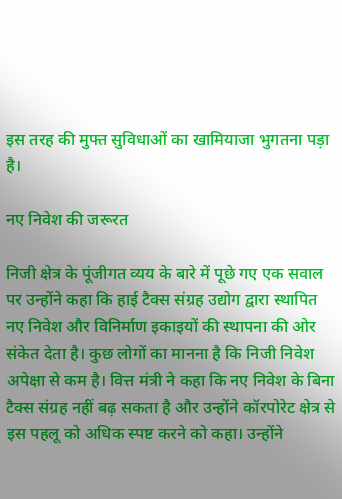इस तरह की मुफ्त सुविधाओं का खामियाजा भुगतना पड़ा है।

नए निवेश की जरूरत

निजी क्षेत्र के पूंजीगत व्यय के बारे में पूछे गए एक सवाल पर उन्होंने कहा कि हाई टैक्स संग्रह उद्योग द्वारा स्थापित नए निवेश और विनिर्माण इकाइयों की स्थापना की ओर संकेत देता है। कुछ लोगों का मानना है कि निजी निवेश अपेक्षा से कम है। वित्त मंत्री ने कहा कि नए निवेश के बिना टैक्स संग्रह नहीं बढ़ सकता है और उन्होंने कॉरपोरेट क्षेत्र से इस पहलू को अधिक स्पष्ट करने को कहा। उन्होंने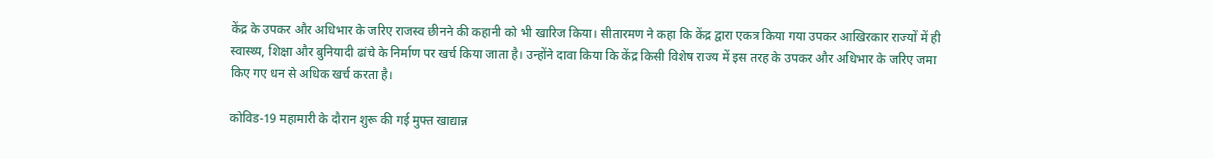केंद्र के उपकर और अधिभार के जरिए राजस्व छीनने की कहानी को भी खारिज किया। सीतारमण ने कहा कि केंद्र द्वारा एकत्र किया गया उपकर आखिरकार राज्यों में ही स्वास्थ्य, शिक्षा और बुनियादी ढांचे के निर्माण पर खर्च किया जाता है। उन्होंने दावा किया कि केंद्र किसी विशेष राज्य में इस तरह के उपकर और अधिभार के जरिए जमा किए गए धन से अधिक खर्च करता है।

कोविड-19 महामारी के दौरान शुरू की गई मुफ्त खाद्यान्न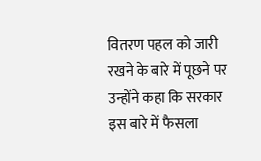वितरण पहल को जारी रखने के बारे में पूछने पर उन्होंने कहा कि सरकार इस बारे में फैसला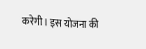करेगी। इस योजना की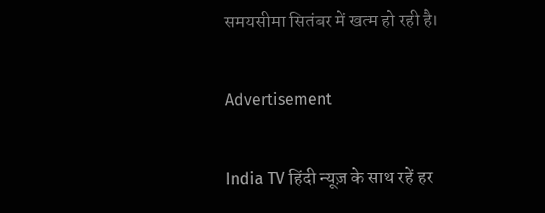समयसीमा सितंबर में खत्म हो रही है।

Advertisement

India TV हिंदी न्यूज़ के साथ रहें हर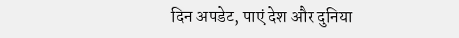दिन अपडेट, पाएं देश और दुनिया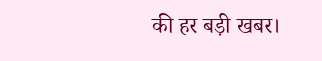की हर बड़ी खबर।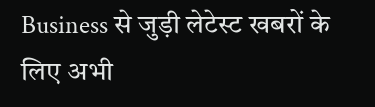Business से जुड़ी लेटेस्ट खबरों के लिए अभी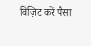विज़िट करें पैसा